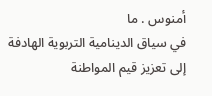أمنوس . ما
في سياق الدينامية التربوية الهادفة إلى تعزيز قيم المواطنة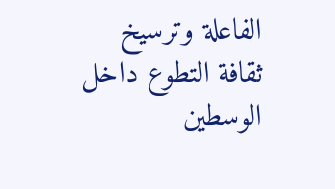الفاعلة وترسيخ ثقافة التطوع داخل الوسطين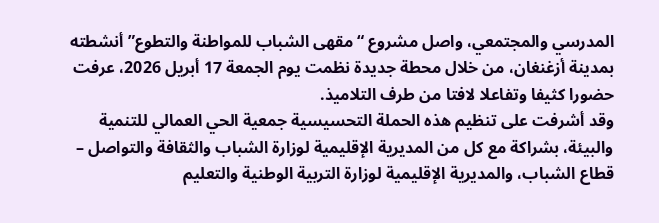المدرسي والمجتمعي، واصل مشروع “مقهى الشباب للمواطنة والتطوع” أنشطته بمدينة أزغنغان، من خلال محطة جديدة نظمت يوم الجمعة 17 أبريل 2026، عرفت حضورا كثيفا وتفاعلا لافتا من طرف التلاميذ.
وقد أشرفت على تنظيم هذه الحملة التحسيسية جمعية الحي العمالي للتنمية والبيئة، بشراكة مع كل من المديرية الإقليمية لوزارة الشباب والثقافة والتواصل – قطاع الشباب، والمديرية الإقليمية لوزارة التربية الوطنية والتعليم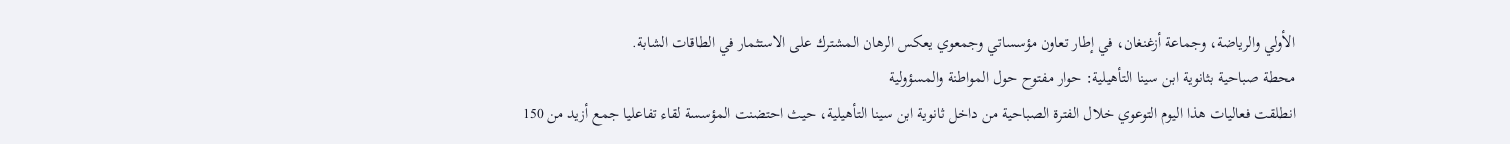الأولي والرياضة، وجماعة أزغنغان، في إطار تعاون مؤسساتي وجمعوي يعكس الرهان المشترك على الاستثمار في الطاقات الشابة.
محطة صباحية بثانوية ابن سينا التأهيلية: حوار مفتوح حول المواطنة والمسؤولية
انطلقت فعاليات هذا اليوم التوعوي خلال الفترة الصباحية من داخل ثانوية ابن سينا التأهيلية، حيث احتضنت المؤسسة لقاء تفاعليا جمع أزيد من 150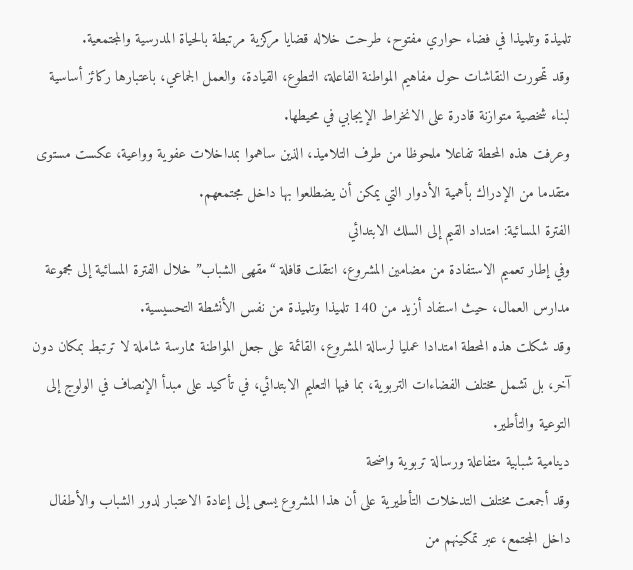تلميذة وتلميذا في فضاء حواري مفتوح، طرحت خلاله قضايا مركزية مرتبطة بالحياة المدرسية والمجتمعية.
وقد تمحورت النقاشات حول مفاهيم المواطنة الفاعلة، التطوع، القيادة، والعمل الجماعي، باعتبارها ركائز أساسية لبناء شخصية متوازنة قادرة على الانخراط الإيجابي في محيطها.
وعرفت هذه المحطة تفاعلا ملحوظا من طرف التلاميذ، الذين ساهموا بمداخلات عفوية وواعية، عكست مستوى متقدما من الإدراك بأهمية الأدوار التي يمكن أن يضطلعوا بها داخل مجتمعهم.
الفترة المسائية: امتداد القيم إلى السلك الابتدائي
وفي إطار تعميم الاستفادة من مضامين المشروع، انتقلت قافلة “مقهى الشباب” خلال الفترة المسائية إلى مجموعة مدارس العمال، حيث استفاد أزيد من 140 تلميذا وتلميذة من نفس الأنشطة التحسيسية.
وقد شكلت هذه المحطة امتدادا عمليا لرسالة المشروع، القائمة على جعل المواطنة ممارسة شاملة لا ترتبط بمكان دون آخر، بل تشمل مختلف الفضاءات التربوية، بما فيها التعليم الابتدائي، في تأكيد على مبدأ الإنصاف في الولوج إلى التوعية والتأطير.
دينامية شبابية متفاعلة ورسالة تربوية واضحة
وقد أجمعت مختلف التدخلات التأطيرية على أن هذا المشروع يسعى إلى إعادة الاعتبار لدور الشباب والأطفال داخل المجتمع، عبر تمكينهم من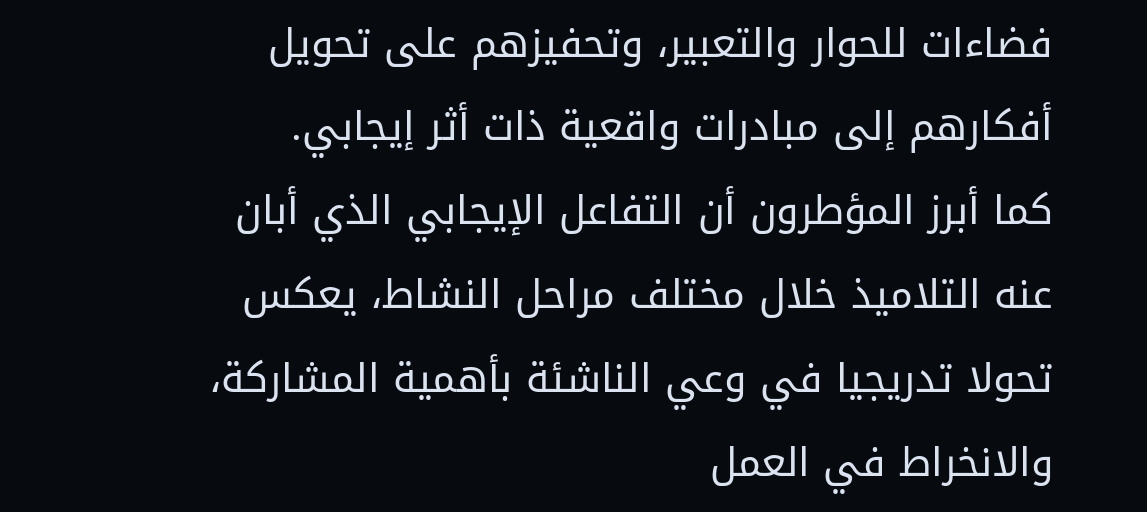فضاءات للحوار والتعبير، وتحفيزهم على تحويل أفكارهم إلى مبادرات واقعية ذات أثر إيجابي.
كما أبرز المؤطرون أن التفاعل الإيجابي الذي أبان عنه التلاميذ خلال مختلف مراحل النشاط، يعكس تحولا تدريجيا في وعي الناشئة بأهمية المشاركة، والانخراط في العمل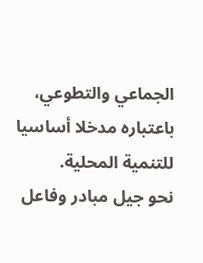الجماعي والتطوعي، باعتباره مدخلا أساسيا للتنمية المحلية.
نحو جيل مبادر وفاعل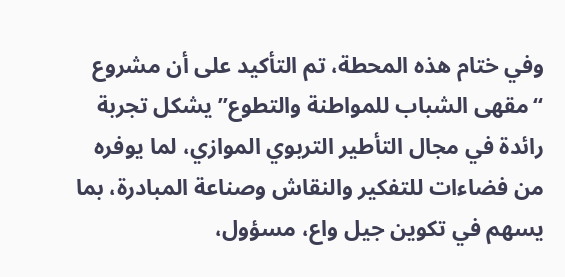وفي ختام هذه المحطة، تم التأكيد على أن مشروع “مقهى الشباب للمواطنة والتطوع” يشكل تجربة رائدة في مجال التأطير التربوي الموازي، لما يوفره من فضاءات للتفكير والنقاش وصناعة المبادرة، بما يسهم في تكوين جيل واع، مسؤول،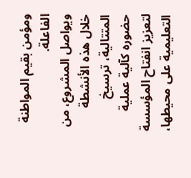ومؤمن بقيم المواطنة الفاعلة.
ويواصل المشروع، من خلال هذه الأنشطة المتتالية، ترسيخ حضوره كآلية عملية لتعزيز انفتاح المؤسسة التعليمية على محيطها،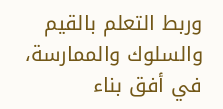وربط التعلم بالقيم والسلوك والممارسة، في أفق بناء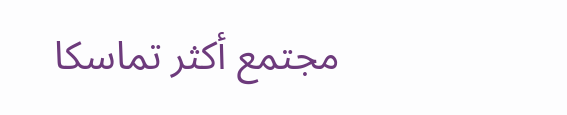مجتمع أكثر تماسكا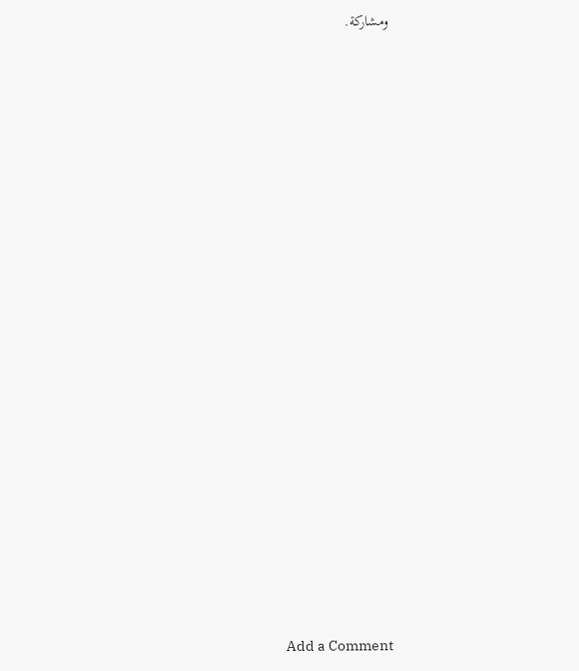ومشاركة.
























Add a Comment